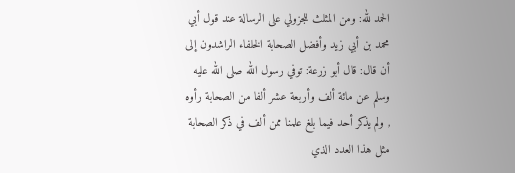الحمد لله: ومن المثلث للجزولي على الرسالة عند قول أبي محمد بن أبي زيد وأفضل الصحابة الخلفاء الراشدون إلى أن قال: قال أبو زرعة: توفي رسول الله صلى الله عليه وسلم عن مائة ألف وأربعة عشر ألفا من الصحابة رأوه , ولم يذكر أحد فيما بلغ علمنا ممن ألف في ذكر الصحابة مثل هذا العدد الذي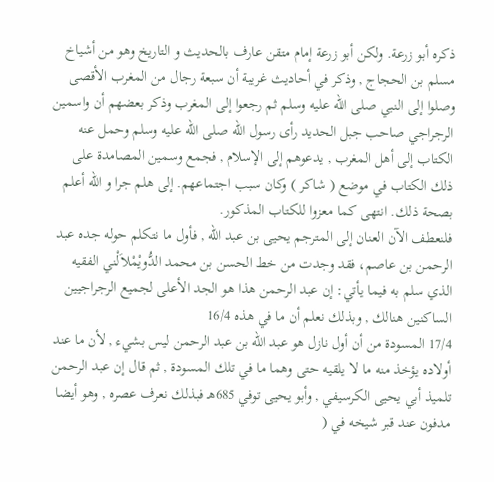ذكره أبو زرعة. ولكن أبو زرعة إمام متقن عارف بالحديث و التاريخ وهو من أشياخ مسلم بن الحجاج , وذكر في أحاديث غريبة أن سبعة رجال من المغرب الأقصى وصلوا إلى النبي صلى الله عليه وسلم ثم رجعوا إلى المغرب وذكر بعضهم أن واسمين الرجراجي صاحب جبل الحديد رأى رسول الله صلى الله عليه وسلم وحمل عنه الكتاب إلى أهل المغرب , يدعوهم إلى الإسلام , فجمع وسمين المصامدة على ذلك الكتاب في موضع ( شاكر ) وكان سبب اجتماعهم. إلى هلم جرا و الله أعلم بصحة ذلك. انتهى كما معزوا للكتاب المذكور.
فلنعطف الآن العنان إلى المترجم يحيى بن عبد الله , فأول ما نتكلم حوله جده عبد الرحمن بن عاصم، فقد وجدت من خط الحسن بن محمد الدُّويْمْلاَلْني الفقيه الذي سلم به فيما يأتي: إن عبد الرحمن هذا هو الجد الأعلى لجميع الرجراجيين الساكنين هنالك , وبذلك نعلم أن ما في هذه 16/4
17/4 المسودة من أن أول نازل هو عبد الله بن عبد الرحمن ليس بشيء , لأن ما عند أولاده يؤخذ منه ما لا يلقيه حتى وهما ما في تلك المسودة , ثم قال إن عبد الرحمن تلميذ أبي يحيى الكرسيفي , وأبو يحيى توفي 685هـ فبذلك نعرف عصره , وهو أيضا مدفون عند قبر شيخه في (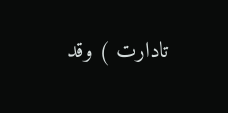تادارت ) وقد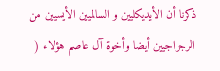ذكرنا أن الأيديكليين و السالميين الأيسيين من الرجراجيين أيضا وأخوة آل عاصم هؤلاء (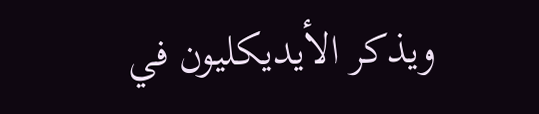ويذكر الأيديكليون في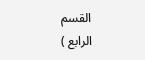القسم الرابع )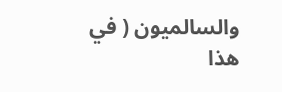والسالميون ( في هذا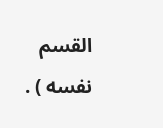القسم نفسه ) .